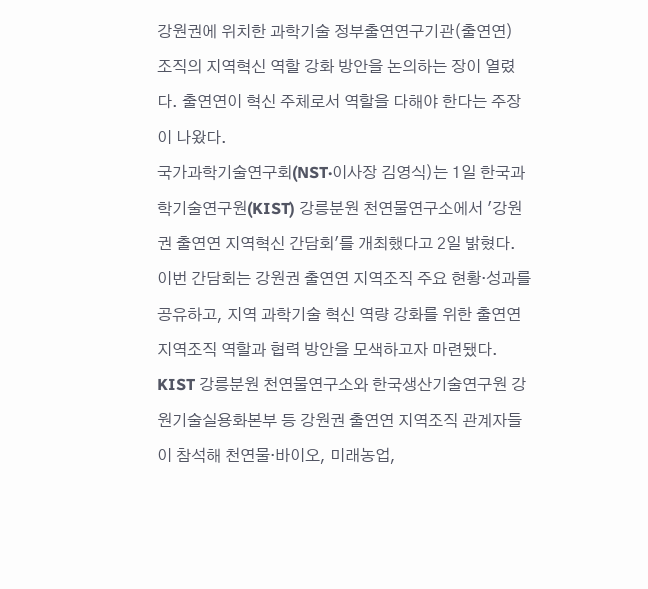강원권에 위치한 과학기술 정부출연연구기관(출연연) 조직의 지역혁신 역할 강화 방안을 논의하는 장이 열렸다. 출연연이 혁신 주체로서 역할을 다해야 한다는 주장이 나왔다.
국가과학기술연구회(NST·이사장 김영식)는 1일 한국과학기술연구원(KIST) 강릉분원 천연물연구소에서 '강원권 출연연 지역혁신 간담회'를 개최했다고 2일 밝혔다.
이번 간담회는 강원권 출연연 지역조직 주요 현황·성과를 공유하고, 지역 과학기술 혁신 역량 강화를 위한 출연연 지역조직 역할과 협력 방안을 모색하고자 마련됐다.
KIST 강릉분원 천연물연구소와 한국생산기술연구원 강원기술실용화본부 등 강원권 출연연 지역조직 관계자들이 참석해 천연물·바이오, 미래농업,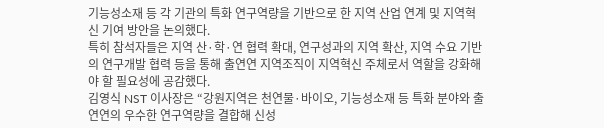기능성소재 등 각 기관의 특화 연구역량을 기반으로 한 지역 산업 연계 및 지역혁신 기여 방안을 논의했다.
특히 참석자들은 지역 산·학·연 협력 확대, 연구성과의 지역 확산, 지역 수요 기반의 연구개발 협력 등을 통해 출연연 지역조직이 지역혁신 주체로서 역할을 강화해야 할 필요성에 공감했다.
김영식 NST 이사장은 “강원지역은 천연물·바이오, 기능성소재 등 특화 분야와 출연연의 우수한 연구역량을 결합해 신성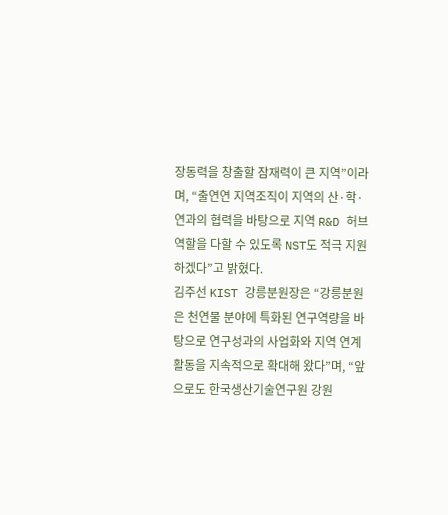장동력을 창출할 잠재력이 큰 지역”이라며, “출연연 지역조직이 지역의 산·학·연과의 협력을 바탕으로 지역 R&D 허브 역할을 다할 수 있도록 NST도 적극 지원하겠다”고 밝혔다.
김주선 KIST 강릉분원장은 “강릉분원은 천연물 분야에 특화된 연구역량을 바탕으로 연구성과의 사업화와 지역 연계 활동을 지속적으로 확대해 왔다”며, “앞으로도 한국생산기술연구원 강원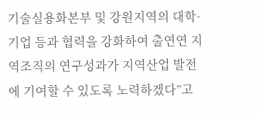기술실용화본부 및 강원지역의 대학·기업 등과 협력을 강화하여 출연연 지역조직의 연구성과가 지역산업 발전에 기여할 수 있도록 노력하겠다”고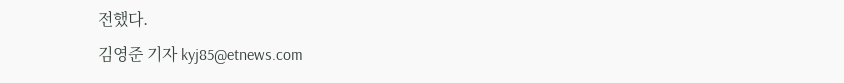전했다.
김영준 기자 kyj85@etnews.com